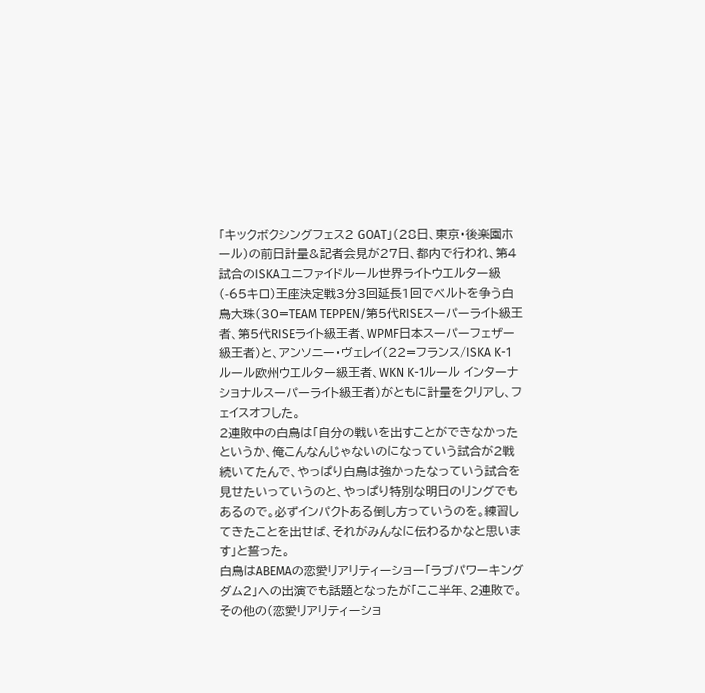「キックボクシングフェス2 GOAT」(28日、東京・後楽園ホール)の前日計量&記者会見が27日、都内で行われ、第4試合のISKAユニファイドルール世界ライトウエルター級(-65キロ)王座決定戦3分3回延長1回でベルトを争う白鳥大珠(30=TEAM TEPPEN/第5代RISEスーパーライト級王者、第5代RISEライト級王者、WPMF日本スーパーフェザー級王者)と、アンソニー・ヴェレイ(22=フランス/ISKA K-1ルール欧州ウエルター級王者、WKN K-1ルール インターナショナルスーパーライト級王者)がともに計量をクリアし、フェイスオフした。
2連敗中の白鳥は「自分の戦いを出すことができなかったというか、俺こんなんじゃないのになっていう試合が2戦続いてたんで、やっぱり白鳥は強かったなっていう試合を見せたいっていうのと、やっぱり特別な明日のリングでもあるので。必ずインパクトある倒し方っていうのを。練習してきたことを出せば、それがみんなに伝わるかなと思います」と誓った。
白鳥はABEMAの恋愛リアリティーショー「ラブパワーキングダム2」への出演でも話題となったが「ここ半年、2連敗で。その他の(恋愛リアリティーショ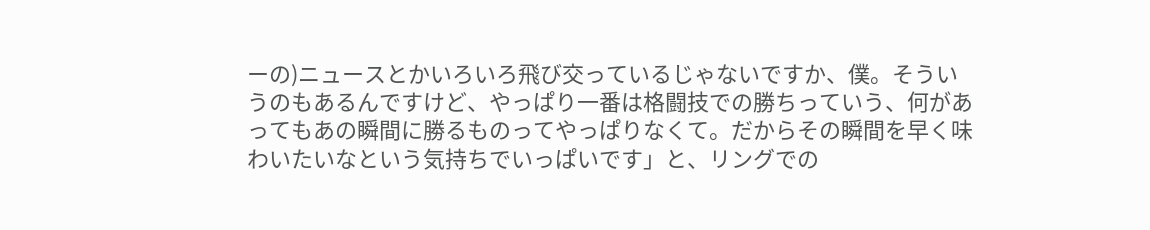ーの)ニュースとかいろいろ飛び交っているじゃないですか、僕。そういうのもあるんですけど、やっぱり一番は格闘技での勝ちっていう、何があってもあの瞬間に勝るものってやっぱりなくて。だからその瞬間を早く味わいたいなという気持ちでいっぱいです」と、リングでの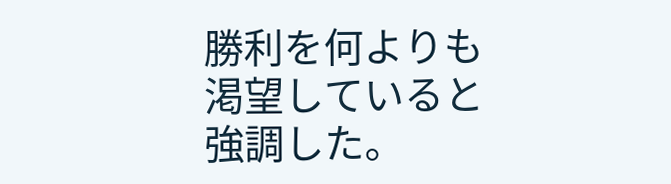勝利を何よりも渇望していると強調した。